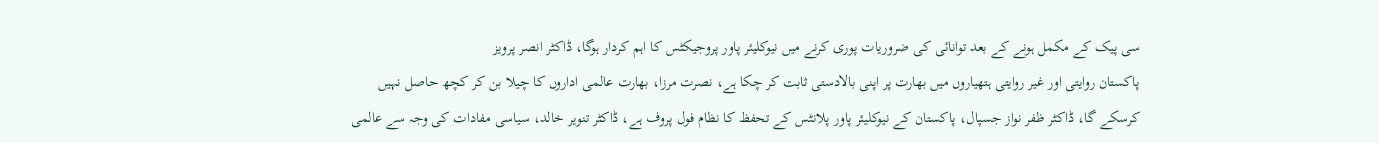سی پیک کے مکمل ہونے کے بعد توانائی کی ضروریات پوری کرنے میں نیوکلیئر پاور پروجیکٹس کا اہم کردار ہوگا، ڈاکٹر انصر پرویز
پاکستان روایتی اور غیر روایتی ہتھیاروں میں بھارت پر اپنی بالادستی ثابت کر چکا ہے، نصرت مرزا، بھارت عالمی اداروں کا چیلا بن کر کچھ حاصل نہیں کرسکے گا، ڈاکٹر ظفر نواز جسپال، پاکستان کے نیوکلیئر پاور پلانٹس کے تحفظ کا نظام فول پروف ہے، ڈاکٹر تنویر خالد، سیاسی مفادات کی وجہ سے عالمی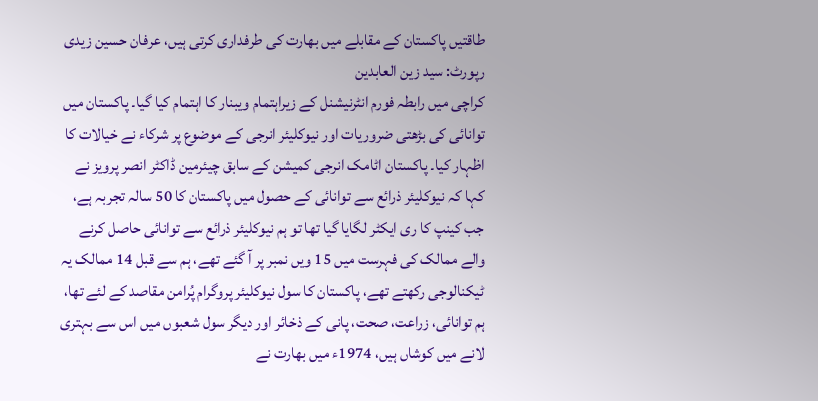طاقتیں پاکستان کے مقابلے میں بھارت کی طرفداری کرتی ہیں، عرفان حسین زیدی
رپورٹ: سید زین العابدین
کراچی میں رابطہ فورم انٹرنیشنل کے زیراہتمام ویبنار کا اہتمام کیا گیا۔ پاکستان میں توانائی کی بڑھتی ضروریات اور نیوکلیئر انرجی کے موضوع پر شرکاء نے خیالات کا اظہار کیا۔ پاکستان اٹامک انرجی کمیشن کے سابق چیئرمین ڈاکٹر انصر پرویز نے کہا کہ نیوکلیئر ذرائع سے توانائی کے حصول میں پاکستان کا 50 سالہ تجربہ ہے، جب کینپ کا ری ایکٹر لگایا گیا تھا تو ہم نیوکلیئر ذرائع سے توانائی حاصل کرنے والے ممالک کی فہرست میں 15 ویں نمبر پر آ گئے تھے، ہم سے قبل 14 ممالک یہ ٹیکنالوجی رکھتے تھے، پاکستان کا سول نیوکلیئر پروگرام پُرامن مقاصد کے لئے تھا، ہم توانائی، زراعت، صحت، پانی کے ذخائر اور دیگر سول شعبوں میں اس سے بہتری لانے میں کوشاں ہیں، 1974ء میں بھارت نے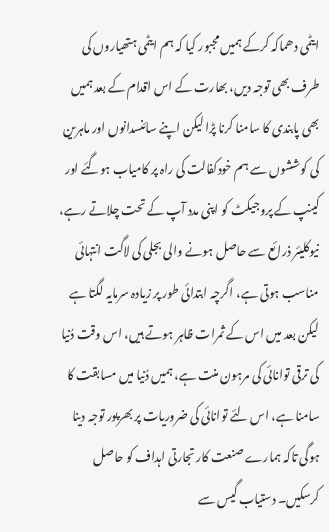ایٹمی دھماکہ کرکے ہمیں مجبور کیا کہ ہم ایٹمی ہتھیاروں کی طرف بھی توجہ دیں، بھارت کے اس اقدام کے بعد ہمیں بھی پابندی کا سامنا کرنا پڑا لیکن اپنے سائنسدانوں اور ماہرین کی کوششوں سے ہم خودکفالت کی راہ پر کامیاب ہوگئے اور کینپ کے پروجیکٹ کو اپنی مدد آپ کے تحت چلاتے رہے، نیوکلیئر ذرائع سے حاصل ہونے والی بجلی کی لاگت انتہائی مناسب ہوتی ہے، اگرچہ ابتدائی طور پر زیادہ سرمایہ لگتا ہے لیکن بعد میں اس کے ثمرات ظاہر ہوتے ہیں، اس وقت دُنیا کی ترقی توانائی کی مرہون منت ہے، ہمیں دُنیا میں مسابقت کا سامنا ہے، اس لئے توانائی کی ضروریات پر بھرپور توجہ دینا ہوگی تاکہ ہمارے صنعت کار تجارتی اہداف کو حاصل کرسکیں۔ دستیاب گیس سے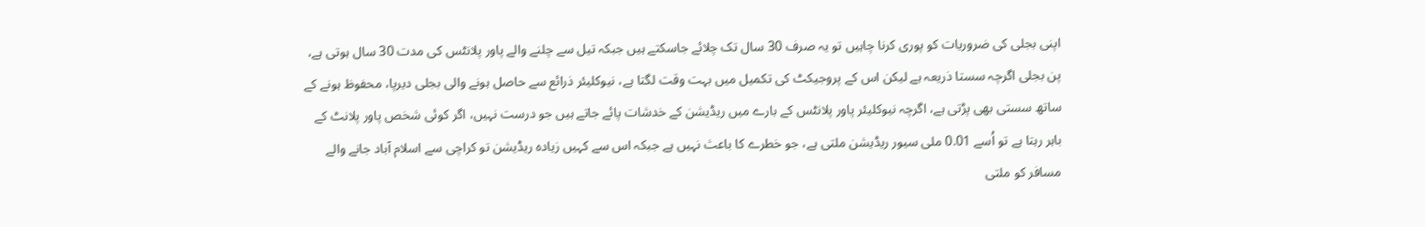اپنی بجلی کی ضروریات کو پوری کرنا چاہیں تو یہ صرف 30 سال تک چلائے جاسکتے ہیں جبکہ تیل سے چلنے والے پاور پلانٹس کی مدت 30 سال ہوتی ہے، پن بجلی اگرچہ سستا ذریعہ ہے لیکن اس کے پروجیکٹ کی تکمیل میں بہت وقت لگتا ہے، نیوکلیئر ذرائع سے حاصل ہونے والی بجلی دیرپا، محفوظ ہونے کے ساتھ سستی بھی پڑتی ہے، اگرچہ نیوکلیئر پاور پلانٹس کے بارے میں ریڈیشن کے خدشات پائے جاتے ہیں جو درست نہیں، اگر کوئی شخص پاور پلانٹ کے باہر رہتا ہے تو اُسے 0.01 ملی سیور ریڈیشن ملتی ہے، جو خطرے کا باعث نہیں ہے جبکہ اس سے کہیں زیادہ ریڈیشن تو کراچی سے اسلام آباد جانے والے مسافر کو ملتی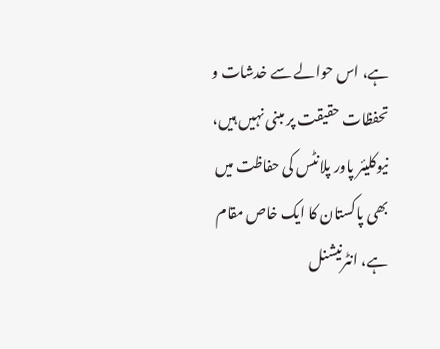ہے، اس حوالے سے خدشات و تحفظات حقیقت پر مبنی نہیں ہیں، نیوکلیئر پاور پلانٹس کی حفاظت میں بھی پاکستان کا ایک خاص مقام ہے، انٹرنیشنل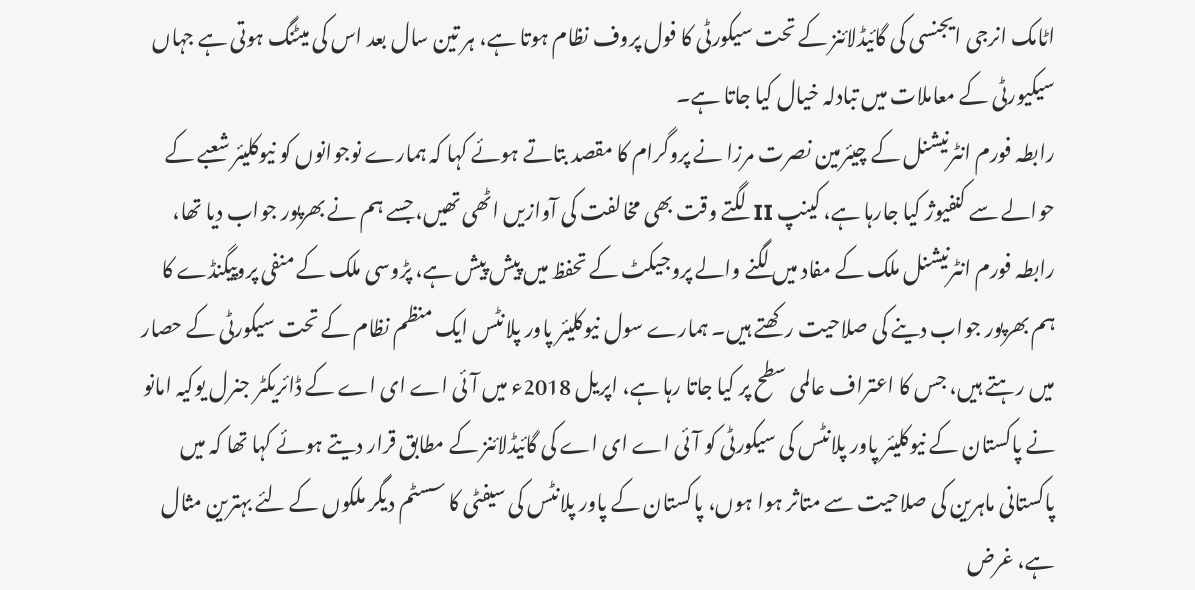اٹامک انرجی ایجنسی کی گائیڈلائنز کے تحت سیکورٹی کا فول پروف نظام ہوتا ہے، ہر تین سال بعد اس کی میٹنگ ہوتی ہے جہاں سیکیورٹی کے معاملات میں تبادلہ خیال کیا جاتا ہے۔
رابطہ فورم انٹرنیشنل کے چیئرمین نصرت مرزا نے پروگرام کا مقصد بتاتے ہوئے کہا کہ ہمارے نوجوانوں کو نیوکلیئر شعبے کے حوالے سے کنفیوژ کیا جارہا ہے، کینپ II لگتے وقت بھی مخالفت کی آوازیں اٹھی تھیں، جسے ہم نے بھرپور جواب دیا تھا، رابطہ فورم انٹرنیشنل ملک کے مفاد میں لگنے والے پروجیکٹ کے تحفظ میں پیش پیش ہے، پڑوسی ملک کے منفی پروپیگنڈے کا ہم بھرپور جواب دینے کی صلاحیت رکھتے ہیں۔ ہمارے سول نیوکلیئر پاور پلانٹس ایک منظم نظام کے تحت سیکورٹی کے حصار میں رہتے ہیں، جس کا اعتراف عالمی سطح پر کیا جاتا رہا ہے، اپریل 2018ء میں آئی اے ای اے کے ڈائریکٹر جنرل یوکیہ امانو نے پاکستان کے نیوکلیئر پاور پلانٹس کی سیکورٹی کو آئی اے ای اے کی گائیڈلائنز کے مطابق قرار دیتے ہوئے کہا تھا کہ میں پاکستانی ماہرین کی صلاحیت سے متاثر ہوا ہوں، پاکستان کے پاور پلانٹس کی سیفٹی کا سسٹم دیگر ملکوں کے لئے بہترین مثال ہے، غرض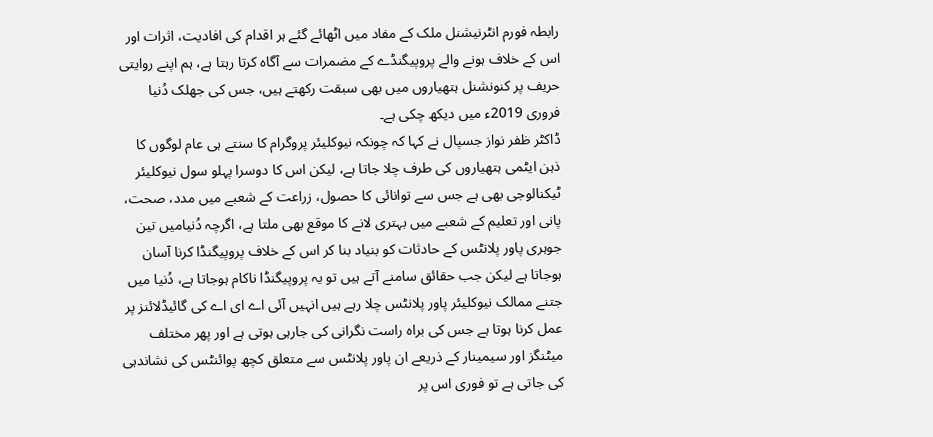رابطہ فورم انٹرنیشنل ملک کے مفاد میں اٹھائے گئے ہر اقدام کی افادیت، اثرات اور اس کے خلاف ہونے والے پروپیگنڈے کے مضمرات سے آگاہ کرتا رہتا ہے، ہم اپنے روایتی حریف پر کنونشنل ہتھیاروں میں بھی سبقت رکھتے ہیں، جس کی جھلک دُنیا فروری 2019ء میں دیکھ چکی ہے۔
ڈاکٹر ظفر نواز جسپال نے کہا کہ چونکہ نیوکلیئر پروگرام کا سنتے ہی عام لوگوں کا ذہن ایٹمی ہتھیاروں کی طرف چلا جاتا ہے، لیکن اس کا دوسرا پہلو سول نیوکلیئر ٹیکنالوجی بھی ہے جس سے توانائی کا حصول، زراعت کے شعبے میں مدد، صحت، پانی اور تعلیم کے شعبے میں بہتری لانے کا موقع بھی ملتا ہے، اگرچہ دُنیامیں تین جوہری پاور پلانٹس کے حادثات کو بنیاد بنا کر اس کے خلاف پروپیگنڈا کرنا آسان ہوجاتا ہے لیکن جب حقائق سامنے آتے ہیں تو یہ پروپیگنڈا ناکام ہوجاتا ہے، دُنیا میں جتنے ممالک نیوکلیئر پاور پلانٹس چلا رہے ہیں انہیں آئی اے ای اے کی گائیڈلائنز پر عمل کرنا ہوتا ہے جس کی براہ راست نگرانی کی جارہی ہوتی ہے اور پھر مختلف میٹنگز اور سیمینار کے ذریعے ان پاور پلانٹس سے متعلق کچھ پوائنٹس کی نشاندہی کی جاتی ہے تو فوری اس پر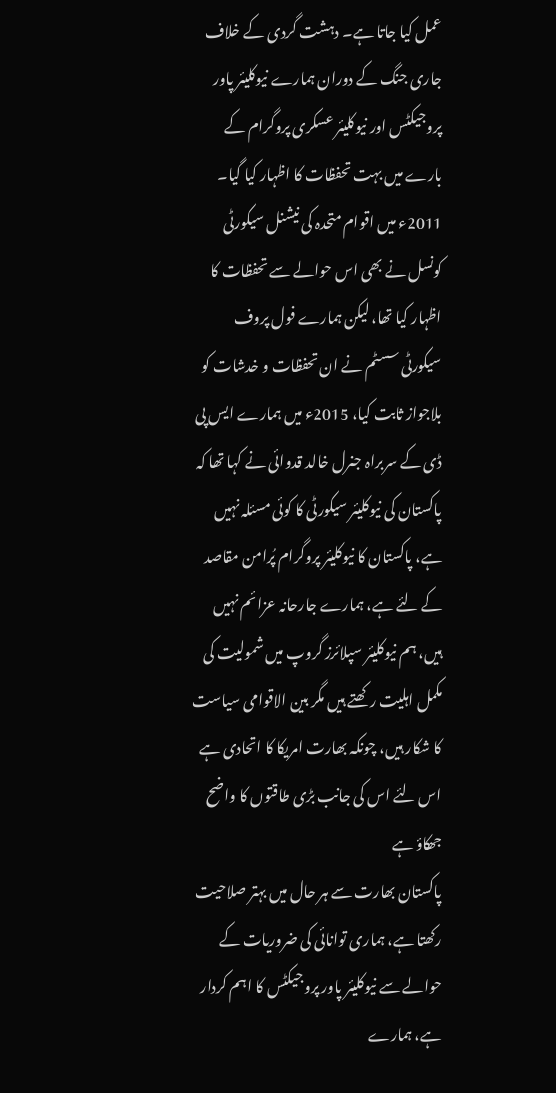عمل کیا جاتا ہے۔ دہشت گردی کے خلاف جاری جنگ کے دوران ہمارے نیوکلیئر پاور پروجیکٹس اور نیوکلیئر عسکری پروگرام کے بارے میں بہت تحفظات کا اظہار کیا گیا۔ 2011ء میں اقوام متحدہ کی نیشنل سیکورٹی کونسل نے بھی اس حوالے سے تحفظات کا اظہار کیا تھا، لیکن ہمارے فول پروف سیکورٹی سسٹم نے ان تحفظات و خدشات کو بلاجواز ثابت کیا، 2015ء میں ہمارے ایس پی ڈی کے سربراہ جنرل خالد قدوائی نے کہا تھا کہ پاکستان کی نیوکلیئر سیکورٹی کا کوئی مسئلہ نہیں ہے، پاکستان کا نیوکلیئر پروگرام پُرامن مقاصد کے لئے ہے، ہمارے جارحانہ عزائم نہیں ہیں، ہم نیوکلیئر سپلائرز گروپ میں شمولیت کی مکمل اہلیت رکھتے ہیں مگر بین الاقوامی سیاست کا شکار ہیں، چونکہ بھارت امریکا کا اتحادی ہے اس لئے اس کی جانب بڑی طاقتوں کا واضح جھکاؤ ہے
پاکستان بھارت سے ہر حال میں بہتر صلاحیت رکھتا ہے، ہماری توانائی کی ضروریات کے حوالے سے نیوکلیئر پاور پروجیکٹس کا اہم کردار ہے، ہمارے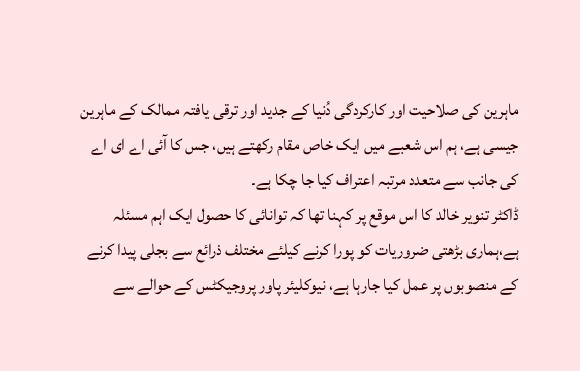ماہرین کی صلاحیت اور کارکردگی دُنیا کے جدید اور ترقی یافتہ ممالک کے ماہرین جیسی ہے، ہم اس شعبے میں ایک خاص مقام رکھتے ہیں، جس کا آئی اے ای اے کی جانب سے متعدد مرتبہ اعتراف کیا جا چکا ہے۔
ڈاکٹر تنویر خالد کا اس موقع پر کہنا تھا کہ توانائی کا حصول ایک اہم مسئلہ ہے،ہماری بڑھتی ضروریات کو پورا کرنے کیلئے مختلف ذرائع سے بجلی پیدا کرنے کے منصوبوں پر عمل کیا جارہا ہے، نیوکلیئر پاور پروجیکٹس کے حوالے سے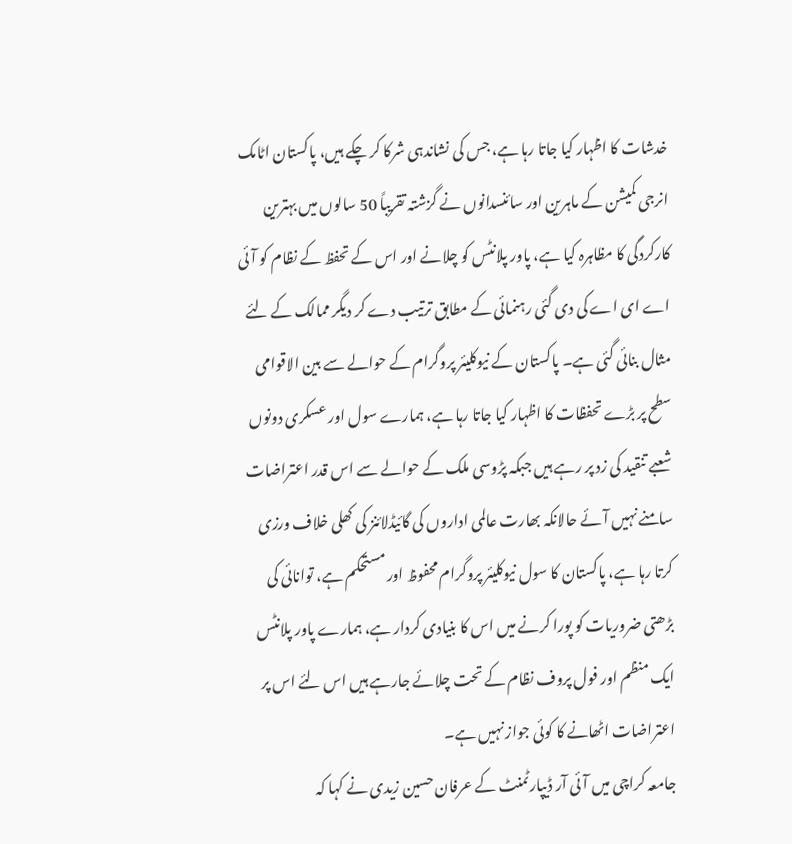خدشات کا اظہار کیا جاتا رہا ہے، جس کی نشاندہی شرکا کر چکے ہیں، پاکستان اٹامک انرجی کمیشن کے ماہرین اور سائنسدانوں نے گزشتہ تقریباً 50 سالوں میں بہترین کارکردگی کا مظاہرہ کیا ہے، پاور پلانٹس کو چلانے اور اس کے تحفظ کے نظام کو آئی اے ای اے کی دی گئی رہنمائی کے مطابق ترتیب دے کر دیگر ممالک کے لئے مثال بنائی گئی ہے۔ پاکستان کے نیوکلیئر پروگرام کے حوالے سے بین الاقوامی سطح پر بڑے تحفظات کا اظہار کیا جاتا رہا ہے، ہمارے سول اور عسکری دونوں شعبے تنقید کی زد پر رہے ہیں جبکہ پڑوسی ملک کے حوالے سے اس قدر اعتراضات سامنے نہیں آئے حالانکہ بھارت عالمی اداروں کی گائیڈلائنز کی کھلی خلاف ورزی کرتا رہا ہے، پاکستان کا سول نیوکلیئر پروگرام محفوظ اور مستحکم ہے، توانائی کی بڑھتی ضروریات کو پورا کرنے میں اس کا بنیادی کردار ہے، ہمارے پاور پلانٹس ایک منظم اور فول پروف نظام کے تحت چلائے جارہے ہیں اس لئے اس پر اعتراضات اٹھانے کا کوئی جواز نہیں ہے۔
جامعہ کراچی میں آئی آر ڈیپارٹمنٹ کے عرفان حسین زیدی نے کہا کہ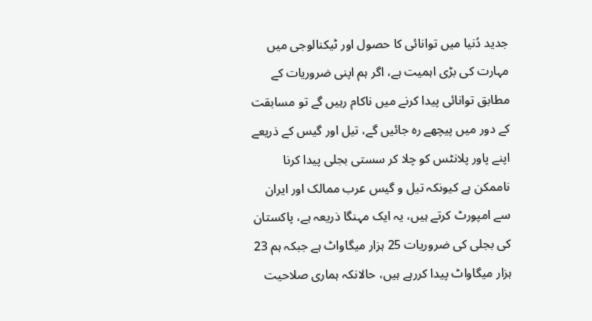جدید دُنیا میں توانائی کا حصول اور ٹیکنالوجی میں مہارت کی بڑی اہمیت ہے، اگر ہم اپنی ضروریات کے مطابق توانائی پیدا کرنے میں ناکام رہیں گے تو مسابقت کے دور میں پیچھے رہ جائیں گے، تیل اور گیس کے ذریعے اپنے پاور پلانٹس کو چلا کر سستی بجلی پیدا کرنا ناممکن ہے کیونکہ تیل و گیس عرب ممالک اور ایران سے امپورٹ کرتے ہیں، یہ ایک مہنگا ذریعہ ہے، پاکستان کی بجلی کی ضروریات 25 ہزار میگاواٹ ہے جبکہ ہم 23 ہزار میگاواٹ پیدا کررہے ہیں، حالانکہ ہماری صلاحیت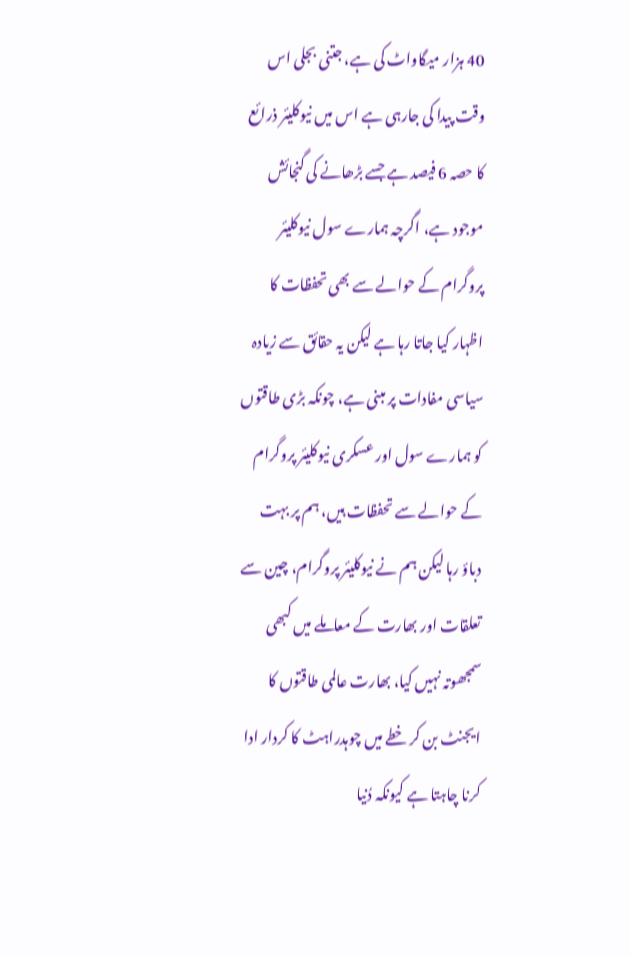40 ہزار میگاواٹ کی ہے، جتنی بجلی اس وقت پیدا کی جارہی ہے اس میں نیوکلیئر ذرائع کا حصہ 6 فیصد ہے جسے بڑھانے کی گنجائش موجود ہے، اگرچہ ہمارے سول نیوکلیئر پروگرام کے حوالے سے بھی تحفظات کا اظہار کیا جاتا رہا ہے لیکن یہ حقائق سے زیادہ سیاسی مفادات پر مبنی ہے، چونکہ بڑی طاقتوں کو ہمارے سول اور عسکری نیوکلیئر پروگرام کے حوالے سے تحفظات ہیں، ہم پر بہت دباؤ رہا لیکن ہم نے نیوکلیئر پروگرام، چین سے تعلقات اور بھارت کے معاملے میں کبھی سمجھوتہ نہیں کیا، بھارت عالمی طاقتوں کا ایجنٹ بن کر خطے میں چوہدراہٹ کا کردار ادا کرنا چاہتا ہے کیونکہ دُنیا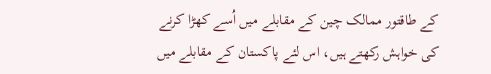کے طاقتور ممالک چین کے مقابلے میں اُسے کھڑا کرنے کی خواہش رکھتے ہیں، اس لئے پاکستان کے مقابلے میں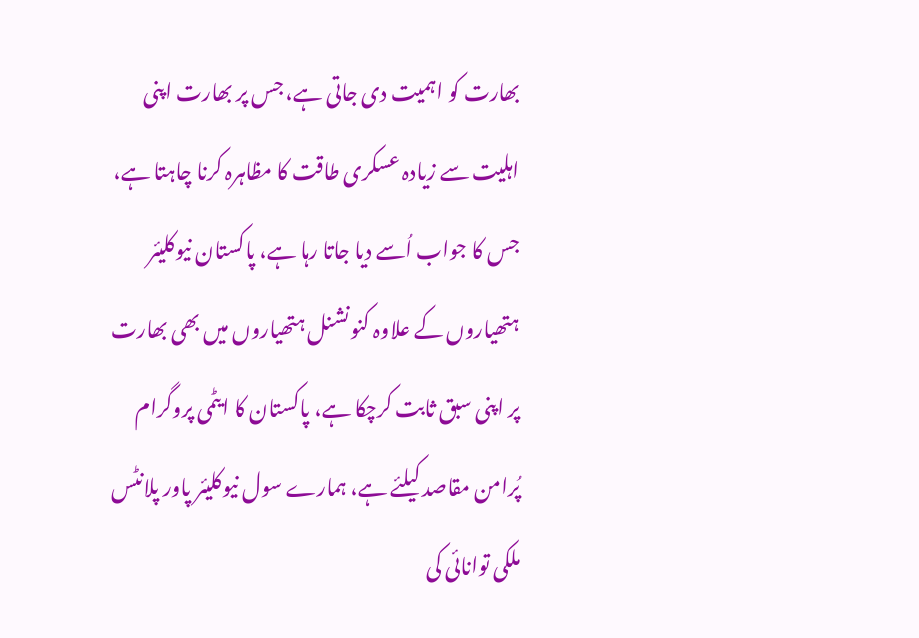بھارت کو اہمیت دی جاتی ہے، جس پر بھارت اپنی اہلیت سے زیادہ عسکری طاقت کا مظاہرہ کرنا چاہتا ہے، جس کا جواب اُسے دیا جاتا رہا ہے، پاکستان نیوکلیئر ہتھیاروں کے علاوہ کنونشنل ہتھیاروں میں بھی بھارت پر اپنی سبق ثابت کرچکا ہے، پاکستان کا ایٹمی پروگرام پُرامن مقاصد کیلئے ہے، ہمارے سول نیوکلیئر پاور پلانٹس ملکی توانائی کی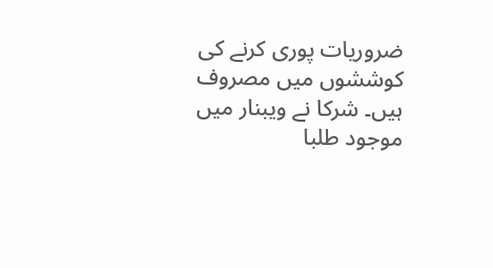ضروریات پوری کرنے کی کوششوں میں مصروف ہیں۔ شرکا نے ویبنار میں موجود طلبا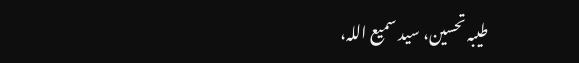طیبہ تحسین، سید سمیع اللہ،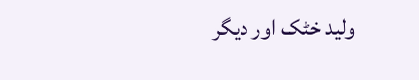ولید خٹک اور دیگر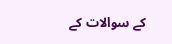کے سوالات کے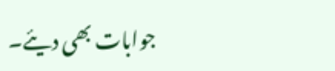جوابات بھی دیئے۔